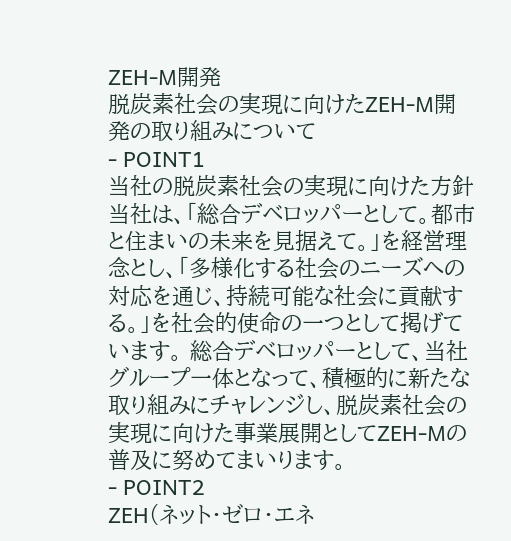ZEH-M開発
脱炭素社会の実現に向けたZEH-M開発の取り組みについて
- POINT1
当社の脱炭素社会の実現に向けた方針
当社は、「総合デベロッパーとして。都市と住まいの未来を見据えて。」を経営理念とし、「多様化する社会のニーズへの対応を通じ、持続可能な社会に貢献する。」を社会的使命の一つとして掲げています。 総合デベロッパーとして、当社グループ一体となって、積極的に新たな取り組みにチャレンジし、脱炭素社会の実現に向けた事業展開としてZEH-Mの普及に努めてまいります。
- POINT2
ZEH(ネット・ゼロ・エネ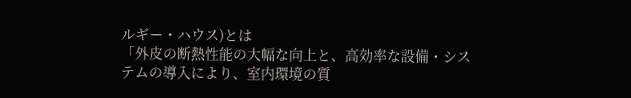ルギー・ハウス)とは
「外皮の断熱性能の大幅な向上と、高効率な設備・システムの導入により、室内環境の質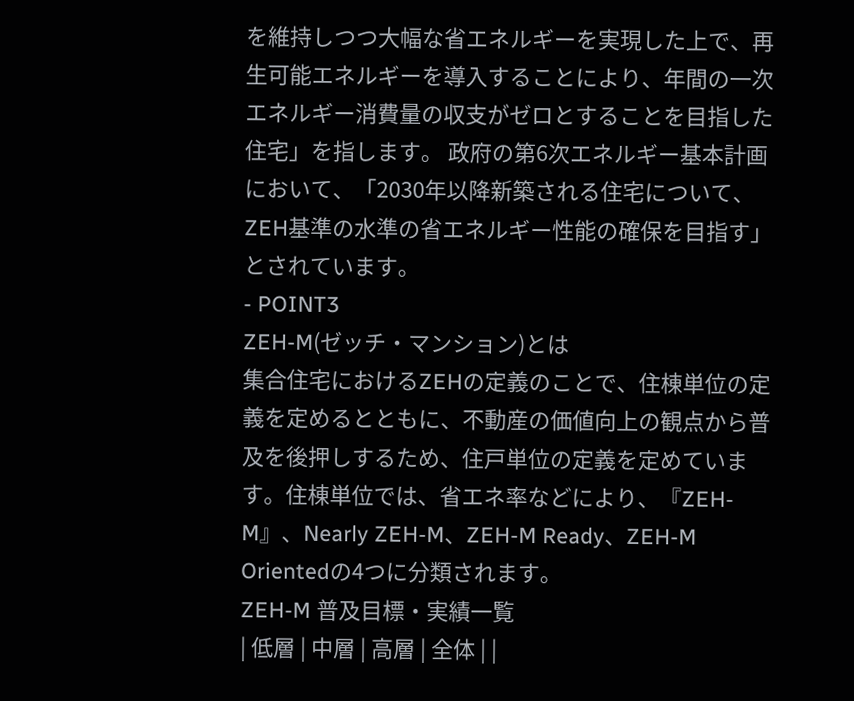を維持しつつ大幅な省エネルギーを実現した上で、再生可能エネルギーを導入することにより、年間の一次エネルギー消費量の収支がゼロとすることを目指した住宅」を指します。 政府の第6次エネルギー基本計画において、「2030年以降新築される住宅について、ZEH基準の水準の省エネルギー性能の確保を目指す」とされています。
- POINT3
ZEH-M(ゼッチ・マンション)とは
集合住宅におけるZEHの定義のことで、住棟単位の定義を定めるとともに、不動産の価値向上の観点から普及を後押しするため、住戸単位の定義を定めています。住棟単位では、省エネ率などにより、『ZEH-M』、Nearly ZEH-M、ZEH-M Ready、ZEH-M Orientedの4つに分類されます。
ZEH-M 普及目標・実績一覧
| 低層 | 中層 | 高層 | 全体 | |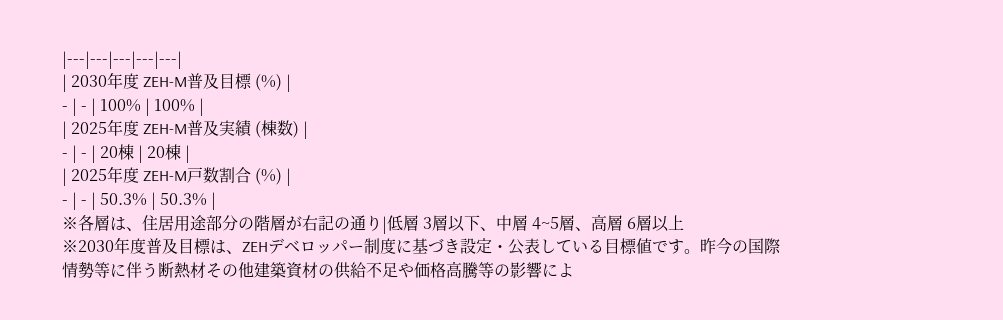|---|---|---|---|---|
| 2030年度 ZEH-M普及目標 (%) |
- | - | 100% | 100% |
| 2025年度 ZEH-M普及実績 (棟数) |
- | - | 20棟 | 20棟 |
| 2025年度 ZEH-M戸数割合 (%) |
- | - | 50.3% | 50.3% |
※各層は、住居用途部分の階層が右記の通り|低層 3層以下、中層 4~5層、高層 6層以上
※2030年度普及目標は、ZEHデベロッパー制度に基づき設定・公表している目標値です。昨今の国際情勢等に伴う断熱材その他建築資材の供給不足や価格高騰等の影響によ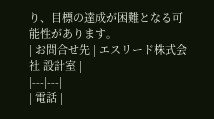り、目標の達成が困難となる可能性があります。
| お問合せ先 | エスリード株式会社 設計室 |
|---|---|
| 電話 |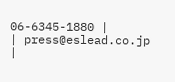06-6345-1880 |
| press@eslead.co.jp |